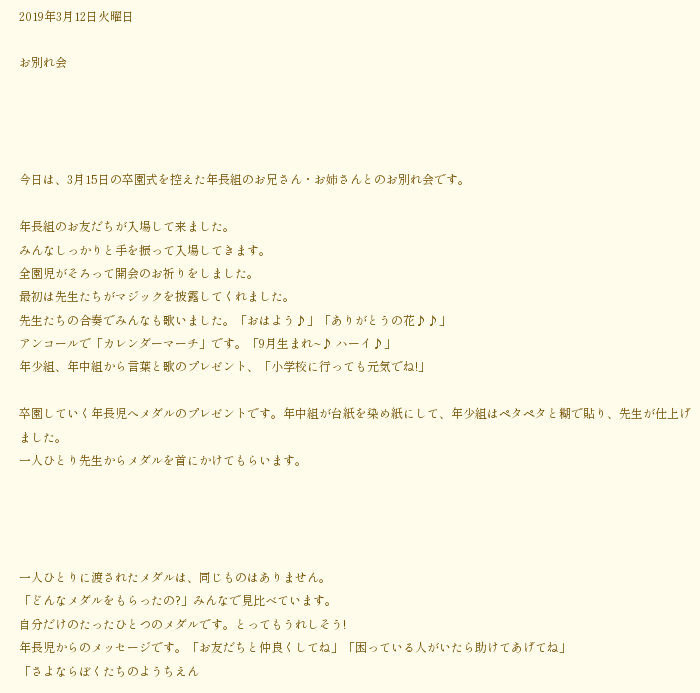2019年3月12日火曜日

お別れ会




今日は、3月15日の卒園式を控えた年長組のお兄さん・お姉さんとのお別れ会です。

年長組のお友だちが入場して来ました。
みんなしっかりと手を振って入場してきます。
全園児がそろって開会のお祈りをしました。
最初は先生たちがマジックを披露してくれました。
先生たちの合奏でみんなも歌いました。「おはよう♪」「ありがとうの花♪♪」
アンコールで「カレンダーマーチ」です。「9月生まれ~♪ ハーイ♪」
年少組、年中組から言葉と歌のプレゼント、「小学校に行っても元気でね!」

卒園していく年長児へメダルのプレゼントです。年中組が台紙を染め紙にして、年少組はペタペタと糊で貼り、先生が仕上げました。
一人ひとり先生からメダルを首にかけてもらいます。




一人ひとりに渡されたメダルは、同じものはありません。
「どんなメダルをもらったの?」みんなで見比べています。
自分だけのたったひとつのメダルです。とってもうれしそう!
年長児からのメッセージです。「お友だちと仲良くしてね」「困っている人がいたら助けてあげてね」
「さよならぼくたちのようちえん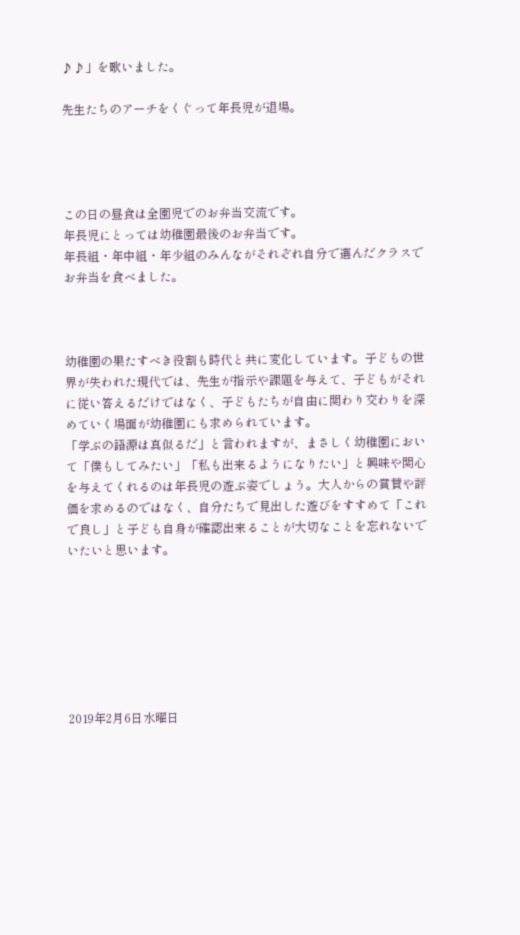♪♪」を歌いました。

先生たちのアーチをくぐって年長児が退場。




この日の昼食は全園児でのお弁当交流です。
年長児にとっては幼稚園最後のお弁当です。
年長組・年中組・年少組のみんながそれぞれ自分で選んだクラスでお弁当を食べました。



幼稚園の果たすべき役割も時代と共に変化しています。子どもの世界が失われた現代では、先生が指示や課題を与えて、子どもがそれに従い答えるだけではなく、子どもたちが自由に関わり交わりを深めていく場面が幼稚園にも求められています。
「学ぶの語源は真似るだ」と言われますが、まさしく幼稚園において「僕もしてみたい」「私も出来るようになりたい」と興味や関心を与えてくれるのは年長児の遊ぶ姿でしょう。大人からの賞賛や評価を求めるのではなく、自分たちで見出した遊びをすすめて「これで良し」と子ども自身が確認出来ることが大切なことを忘れないでいたいと思います。







2019年2月6日水曜日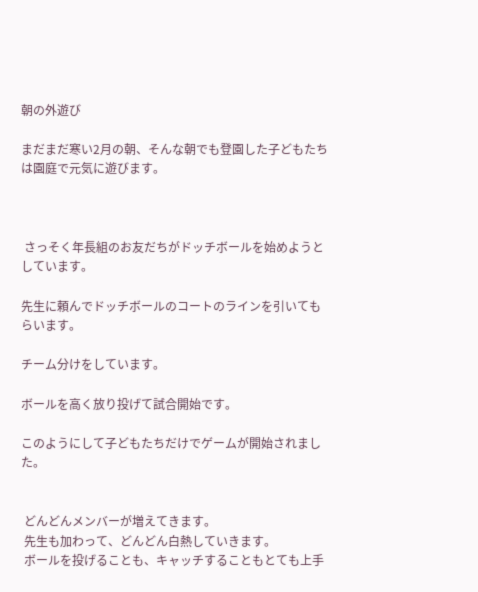朝の外遊び

まだまだ寒い2月の朝、そんな朝でも登園した子どもたちは園庭で元気に遊びます。



 さっそく年長組のお友だちがドッチボールを始めようとしています。

先生に頼んでドッチボールのコートのラインを引いてもらいます。

チーム分けをしています。

ボールを高く放り投げて試合開始です。

このようにして子どもたちだけでゲームが開始されました。


 どんどんメンバーが増えてきます。
 先生も加わって、どんどん白熱していきます。
 ボールを投げることも、キャッチすることもとても上手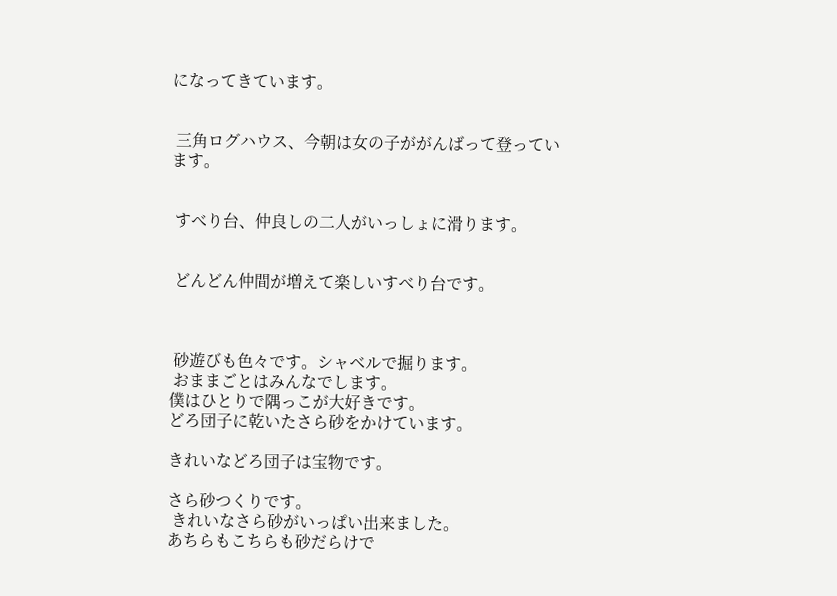になってきています。


 三角ログハウス、今朝は女の子ががんばって登っています。


 すべり台、仲良しの二人がいっしょに滑ります。


 どんどん仲間が増えて楽しいすべり台です。



 砂遊びも色々です。シャベルで掘ります。
 おままごとはみんなでします。
僕はひとりで隅っこが大好きです。
どろ団子に乾いたさら砂をかけています。

きれいなどろ団子は宝物です。

さら砂つくりです。
 きれいなさら砂がいっぱい出来ました。
あちらもこちらも砂だらけで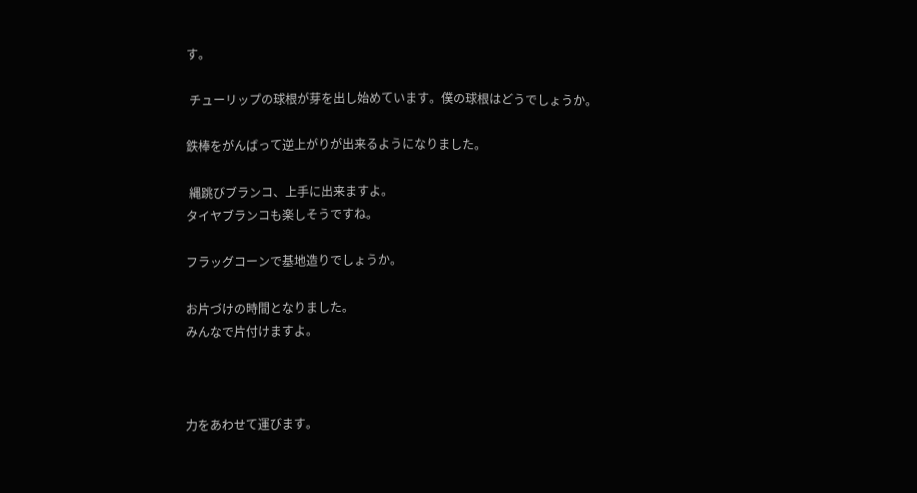す。

 チューリップの球根が芽を出し始めています。僕の球根はどうでしょうか。

鉄棒をがんばって逆上がりが出来るようになりました。

 縄跳びブランコ、上手に出来ますよ。
タイヤブランコも楽しそうですね。

フラッグコーンで基地造りでしょうか。

お片づけの時間となりました。
みんなで片付けますよ。



力をあわせて運びます。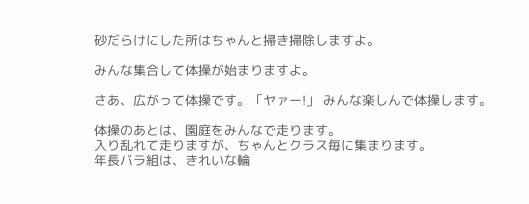砂だらけにした所はちゃんと掃き掃除しますよ。

みんな集合して体操が始まりますよ。

さあ、広がって体操です。「ヤァー!」 みんな楽しんで体操します。

体操のあとは、園庭をみんなで走ります。
入り乱れて走りますが、ちゃんとクラス毎に集まります。
年長バラ組は、きれいな輪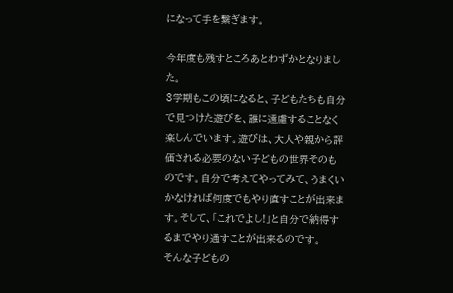になって手を繋ぎます。

今年度も残すところあとわずかとなりました。
3学期もこの頃になると、子どもたちも自分で見つけた遊びを、誰に遠慮することなく楽しんでいます。遊びは、大人や親から評価される必要のない子どもの世界そのものです。自分で考えてやってみて、うまくいかなければ何度でもやり直すことが出来ます。そして、「これでよし!」と自分で納得するまでやり通すことが出来るのです。
そんな子どもの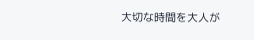大切な時間を大人が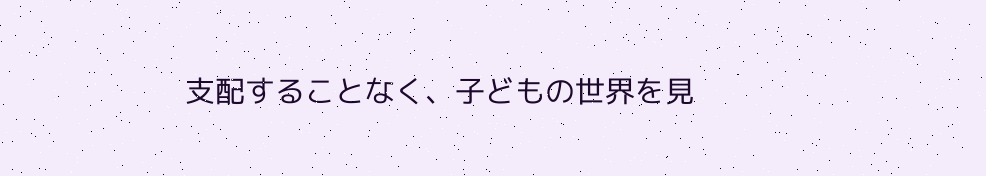支配することなく、子どもの世界を見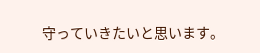守っていきたいと思います。